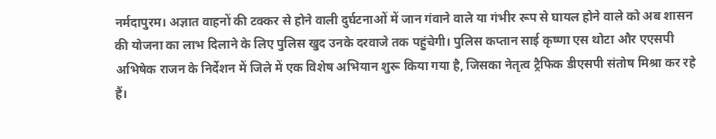नर्मदापुरम। अज्ञात वाहनों की टक्कर से होने वाली दुर्घटनाओं में जान गंवाने वाले या गंभीर रूप से घायल होने वाले को अब शासन की योजना का लाभ दिलाने के लिए पुलिस खुद उनके दरवाजे तक पहुंचेगी। पुलिस कप्तान साई कृष्णा एस थोटा और एएसपी अभिषेक राजन के निर्देशन में जिले में एक विशेष अभियान शुरू किया गया है, जिसका नेतृत्व ट्रैफिक डीएसपी संतोष मिश्रा कर रहे हैं।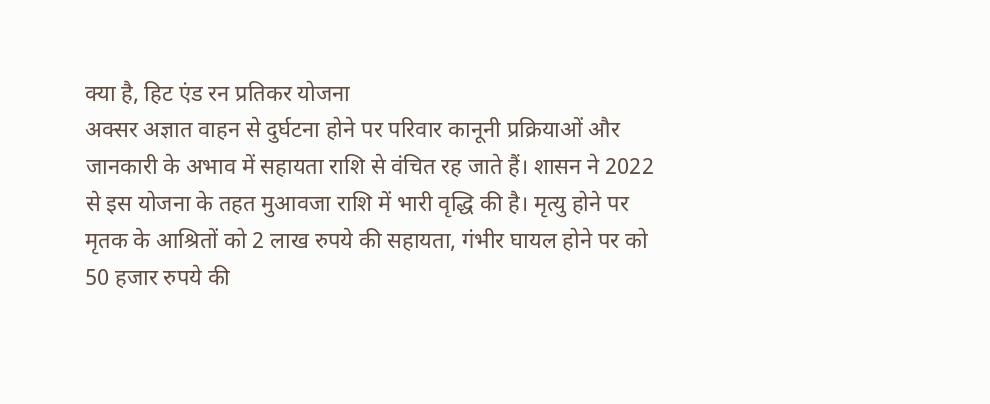क्या है, हिट एंड रन प्रतिकर योजना
अक्सर अज्ञात वाहन से दुर्घटना होने पर परिवार कानूनी प्रक्रियाओं और जानकारी के अभाव में सहायता राशि से वंचित रह जाते हैं। शासन ने 2022 से इस योजना के तहत मुआवजा राशि में भारी वृद्धि की है। मृत्यु होने पर मृतक के आश्रितों को 2 लाख रुपये की सहायता, गंभीर घायल होने पर को 50 हजार रुपये की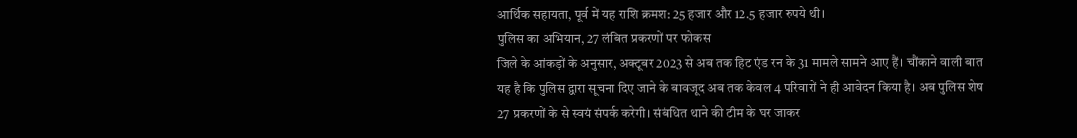आर्थिक सहायता, पूर्व में यह राशि क्रमश: 25 हजार और 12.5 हजार रुपये थी।
पुलिस का अभियान, 27 लंबित प्रकरणों पर फोकस
जिले के आंकड़ों के अनुसार, अक्टूबर 2023 से अब तक हिट एंड रन के 31 मामले सामने आए हैं। चौंकाने वाली बात यह है कि पुलिस द्वारा सूचना दिए जाने के बावजूद अब तक केवल 4 परिवारों ने ही आवेदन किया है। अब पुलिस शेष 27 प्रकरणों के से स्वयं संपर्क करेगी। संबंधित थाने की टीम के घर जाकर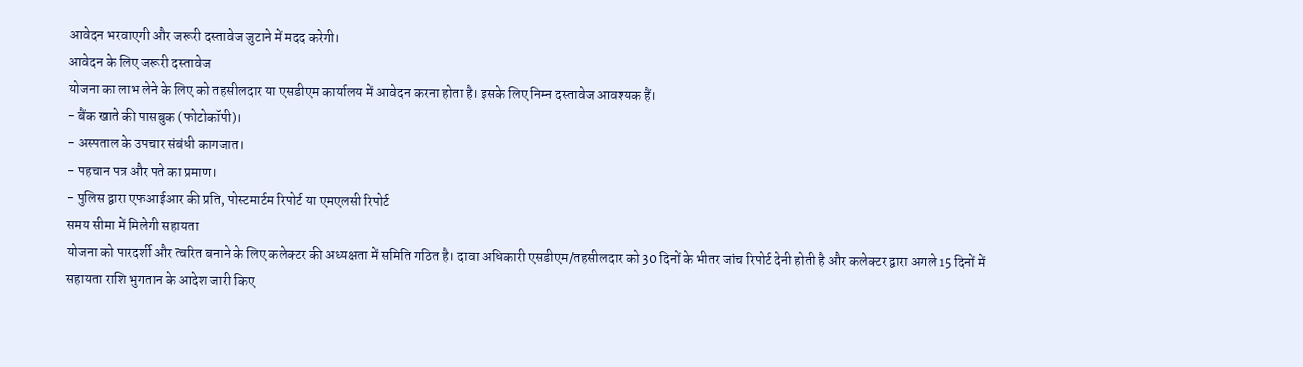आवेदन भरवाएगी और जरूरी दस्तावेज जुटाने में मदद करेगी।
आवेदन के लिए जरूरी दस्तावेज
योजना का लाभ लेने के लिए को तहसीलदार या एसडीएम कार्यालय में आवेदन करना होता है। इसके लिए निम्न दस्तावेज आवश्यक हैं।
- बैंक खाते की पासबुक (फोटोकॉपी)।
- अस्पताल के उपचार संबंधी कागजात।
- पहचान पत्र और पते का प्रमाण।
- पुलिस द्वारा एफआईआर की प्रति, पोस्टमार्टम रिपोर्ट या एमएलसी रिपोर्ट
समय सीमा में मिलेगी सहायता
योजना को पारदर्शी और त्वरित बनाने के लिए कलेक्टर की अध्यक्षता में समिति गठित है। दावा अधिकारी एसडीएम/तहसीलदार को 30 दिनों के भीतर जांच रिपोर्ट देनी होती है और कलेक्टर द्वारा अगले 15 दिनों में सहायता राशि भुगतान के आदेश जारी किए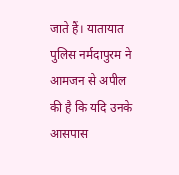जाते हैं। यातायात पुलिस नर्मदापुरम ने आमजन से अपील की है कि यदि उनके आसपास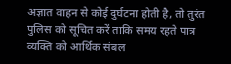अज्ञात वाहन से कोई दुर्घटना होती है, तो तुरंत पुलिस को सूचित करें ताकि समय रहते पात्र व्यक्ति को आर्थिक संबल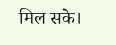मिल सके।